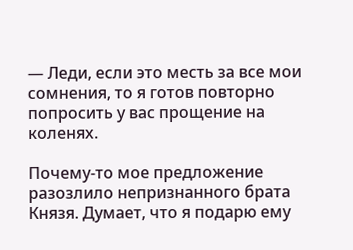— Леди, если это месть за все мои сомнения, то я готов повторно попросить у вас прощение на коленях.

Почему-то мое предложение разозлило непризнанного брата Князя. Думает, что я подарю ему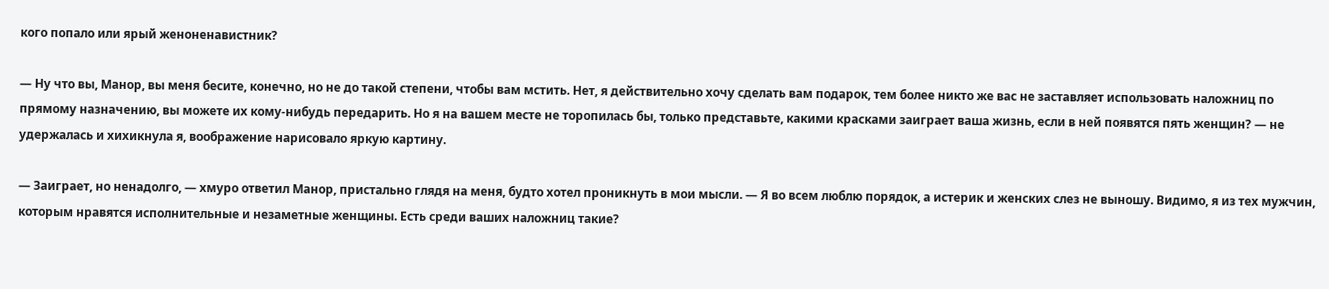кого попало или ярый женоненавистник?

— Ну что вы, Манор, вы меня бесите, конечно, но не до такой степени, чтобы вам мстить. Нет, я действительно хочу сделать вам подарок, тем более никто же вас не заставляет использовать наложниц по прямому назначению, вы можете их кому-нибудь передарить. Но я на вашем месте не торопилась бы, только представьте, какими красками заиграет ваша жизнь, если в ней появятся пять женщин? — не удержалась и хихикнула я, воображение нарисовало яркую картину.

— Заиграет, но ненадолго, — хмуро ответил Манор, пристально глядя на меня, будто хотел проникнуть в мои мысли. — Я во всем люблю порядок, а истерик и женских слез не выношу. Видимо, я из тех мужчин, которым нравятся исполнительные и незаметные женщины. Есть среди ваших наложниц такие?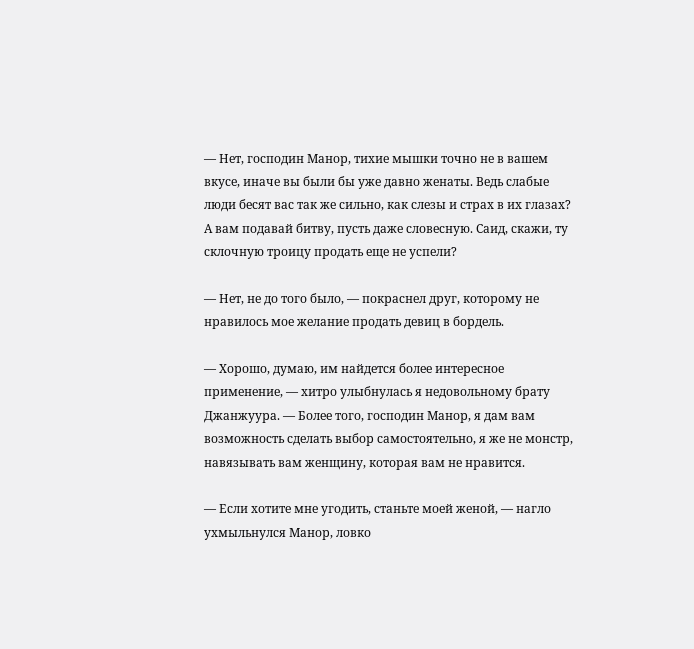— Нет, господин Манор, тихие мышки точно не в вашем вкусе, иначе вы были бы уже давно женаты. Ведь слабые люди бесят вас так же сильно, как слезы и страх в их глазах? А вам подавай битву, пусть даже словесную. Саид, скажи, ту склочную троицу продать еще не успели?

— Нет, не до того было, — покраснел друг, которому не нравилось мое желание продать девиц в бордель.

— Хорошо, думаю, им найдется более интересное применение, — хитро улыбнулась я недовольному брату Джанжуура. — Более того, господин Манор, я дам вам возможность сделать выбор самостоятельно, я же не монстр, навязывать вам женщину, которая вам не нравится.

— Если хотите мне угодить, станьте моей женой, — нагло ухмыльнулся Манор, ловко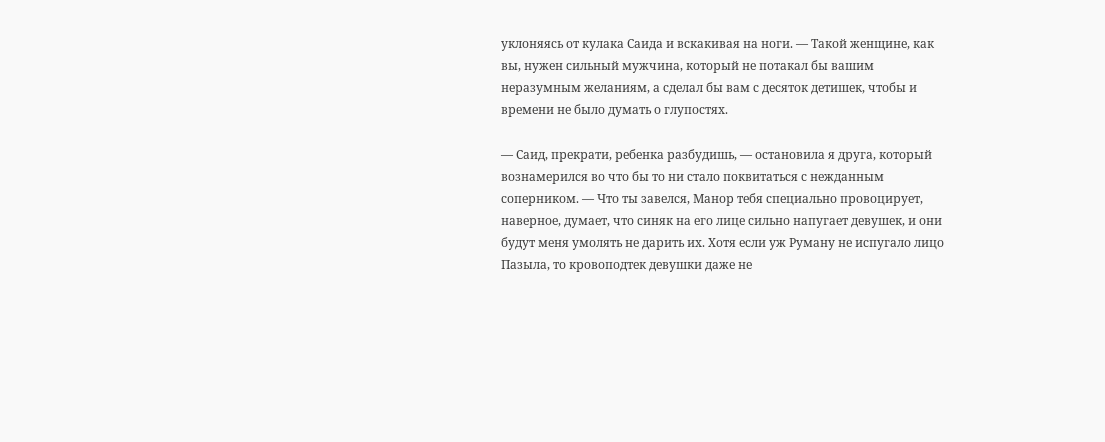уклоняясь от кулака Саида и вскакивая на ноги. — Такой женщине, как вы, нужен сильный мужчина, который не потакал бы вашим неразумным желаниям, а сделал бы вам с десяток детишек, чтобы и времени не было думать о глупостях.

— Саид, прекрати, ребенка разбудишь, — остановила я друга, который вознамерился во что бы то ни стало поквитаться с нежданным соперником. — Что ты завелся, Манор тебя специально провоцирует, наверное, думает, что синяк на его лице сильно напугает девушек, и они будут меня умолять не дарить их. Хотя если уж Руману не испугало лицо Пазыла, то кровоподтек девушки даже не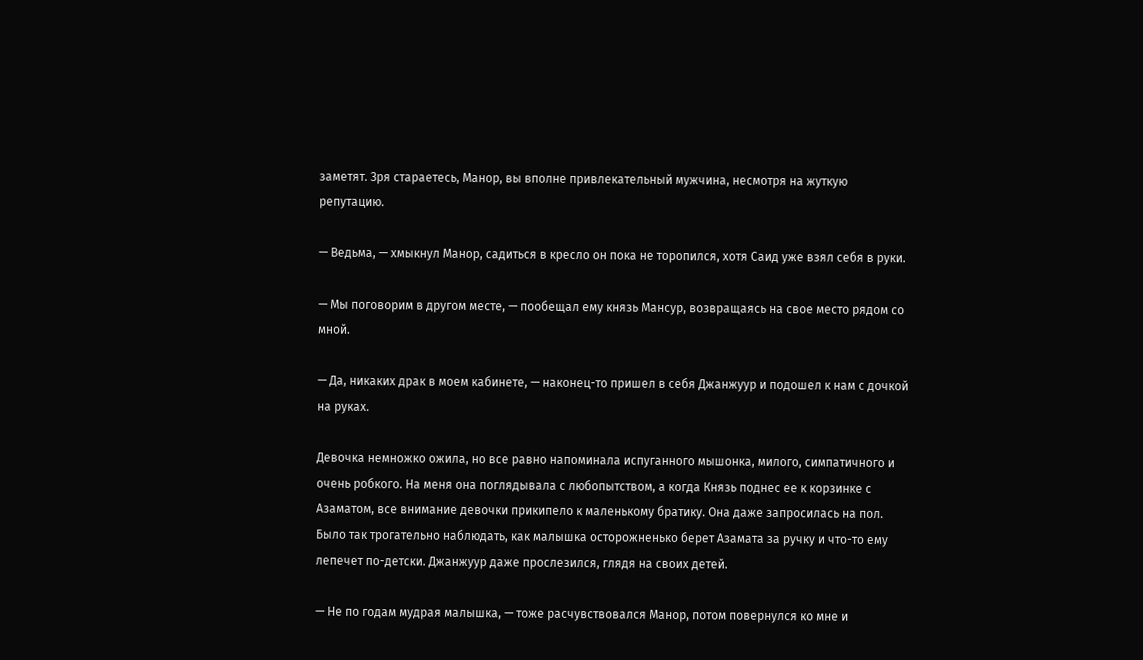заметят. Зря стараетесь, Манор, вы вполне привлекательный мужчина, несмотря на жуткую репутацию.

— Ведьма, — хмыкнул Манор, садиться в кресло он пока не торопился, хотя Саид уже взял себя в руки.

— Мы поговорим в другом месте, — пообещал ему князь Мансур, возвращаясь на свое место рядом со мной.

— Да, никаких драк в моем кабинете, — наконец-то пришел в себя Джанжуур и подошел к нам с дочкой на руках.

Девочка немножко ожила, но все равно напоминала испуганного мышонка, милого, симпатичного и очень робкого. На меня она поглядывала с любопытством, а когда Князь поднес ее к корзинке с Азаматом, все внимание девочки прикипело к маленькому братику. Она даже запросилась на пол. Было так трогательно наблюдать, как малышка осторожненько берет Азамата за ручку и что-то ему лепечет по-детски. Джанжуур даже прослезился, глядя на своих детей.

— Не по годам мудрая малышка, — тоже расчувствовался Манор, потом повернулся ко мне и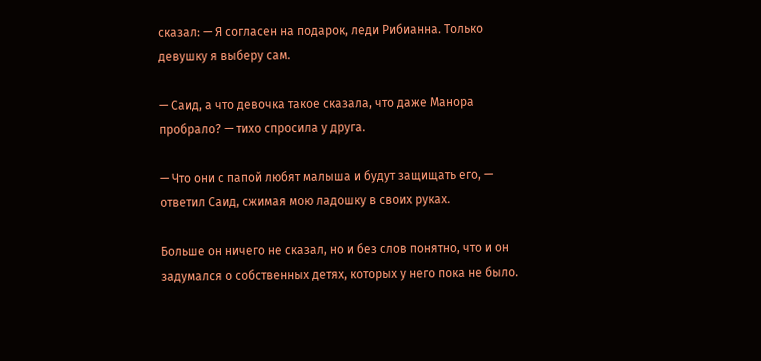сказал: — Я согласен на подарок, леди Рибианна. Только девушку я выберу сам.

— Саид, а что девочка такое сказала, что даже Манора пробрало? — тихо спросила у друга.

— Что они с папой любят малыша и будут защищать его, — ответил Саид, сжимая мою ладошку в своих руках.

Больше он ничего не сказал, но и без слов понятно, что и он задумался о собственных детях, которых у него пока не было.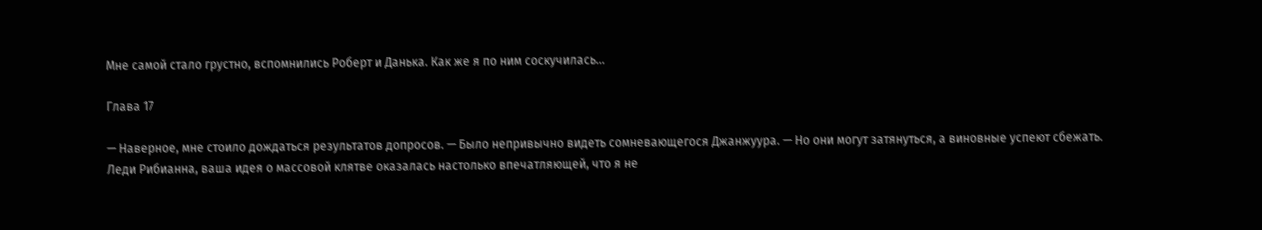Мне самой стало грустно, вспомнились Роберт и Данька. Как же я по ним соскучилась…

Глава 17

— Наверное, мне стоило дождаться результатов допросов. — Было непривычно видеть сомневающегося Джанжуура. — Но они могут затянуться, а виновные успеют сбежать. Леди Рибианна, ваша идея о массовой клятве оказалась настолько впечатляющей, что я не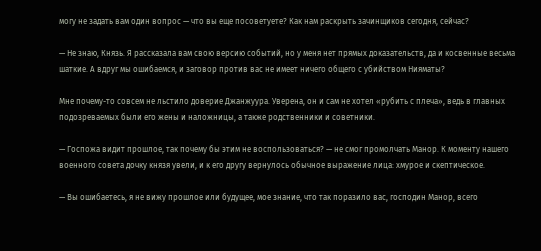могу не задать вам один вопрос — что вы еще посоветуете? Как нам раскрыть зачинщиков сегодня, сейчас?

— Не знаю, Князь. Я рассказала вам свою версию событий, но у меня нет прямых доказательств, да и косвенные весьма шаткие. А вдруг мы ошибаемся, и заговор против вас не имеет ничего общего с убийством Нияматы?

Мне почему-то совсем не льстило доверие Джанжуура. Уверена, он и сам не хотел «рубить с плеча», ведь в главных подозреваемых были его жены и наложницы, а также родственники и советники.

— Госпожа видит прошлое, так почему бы этим не воспользоваться? — не смог промолчать Манор. К моменту нашего военного совета дочку князя увели, и к его другу вернулось обычное выражение лица: хмурое и скептическое.

— Вы ошибаетесь, я не вижу прошлое или будущее, мое знание, что так поразило вас, господин Манор, всего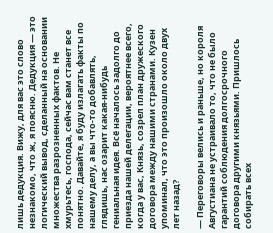лишь дедукция. Вижу, для вас это слово незнакомо, что ж, я поясню. Дедукция — это логический вывод, сделанный на основании множества разрозненных фактов. Не хмурьтесь, господа, сейчас вам станет все понятно. Давайте, я буду излагать факты по нашему делу, а вы что-то добавлять, глядишь, нас озарит какая-нибудь гениальная идея. Всё началось задолго до приезда нашей делегации, вероятнее всего, когда у вас, Князь, созрел план дружеского договора между нашими странами. Кузен упоминал, что это произошло около двух лет назад?

— Переговоры велись и раньше, но короля Августиана не устраивало то, что не было гарантий соблюдения долгосрочного договора другими князьями. Пришлось собирать всех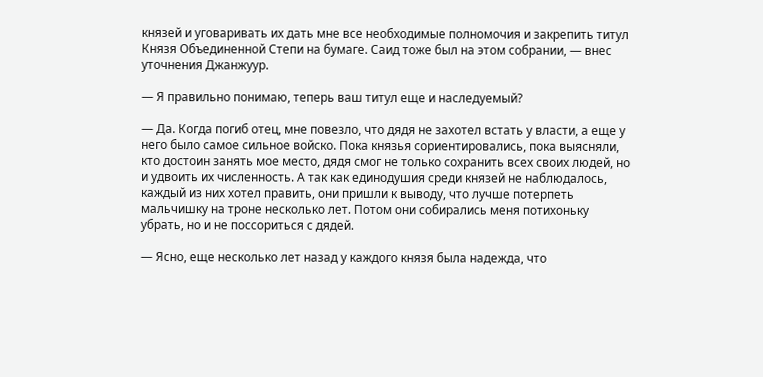князей и уговаривать их дать мне все необходимые полномочия и закрепить титул Князя Объединенной Степи на бумаге. Саид тоже был на этом собрании, — внес уточнения Джанжуур.

— Я правильно понимаю, теперь ваш титул еще и наследуемый?

— Да. Когда погиб отец, мне повезло, что дядя не захотел встать у власти, а еще у него было самое сильное войско. Пока князья сориентировались, пока выясняли, кто достоин занять мое место, дядя смог не только сохранить всех своих людей, но и удвоить их численность. А так как единодушия среди князей не наблюдалось, каждый из них хотел править, они пришли к выводу, что лучше потерпеть мальчишку на троне несколько лет. Потом они собирались меня потихоньку убрать, но и не поссориться с дядей.

— Ясно, еще несколько лет назад у каждого князя была надежда, что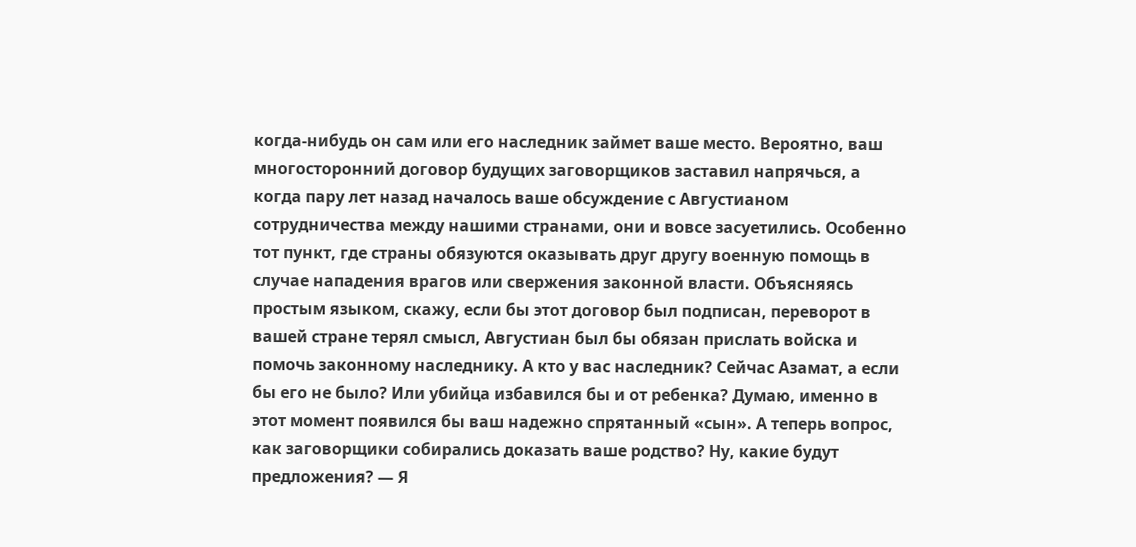когда-нибудь он сам или его наследник займет ваше место. Вероятно, ваш многосторонний договор будущих заговорщиков заставил напрячься, а когда пару лет назад началось ваше обсуждение с Августианом сотрудничества между нашими странами, они и вовсе засуетились. Особенно тот пункт, где страны обязуются оказывать друг другу военную помощь в случае нападения врагов или свержения законной власти. Объясняясь простым языком, скажу, если бы этот договор был подписан, переворот в вашей стране терял смысл, Августиан был бы обязан прислать войска и помочь законному наследнику. А кто у вас наследник? Сейчас Азамат, а если бы его не было? Или убийца избавился бы и от ребенка? Думаю, именно в этот момент появился бы ваш надежно спрятанный «сын». А теперь вопрос, как заговорщики собирались доказать ваше родство? Ну, какие будут предложения? — Я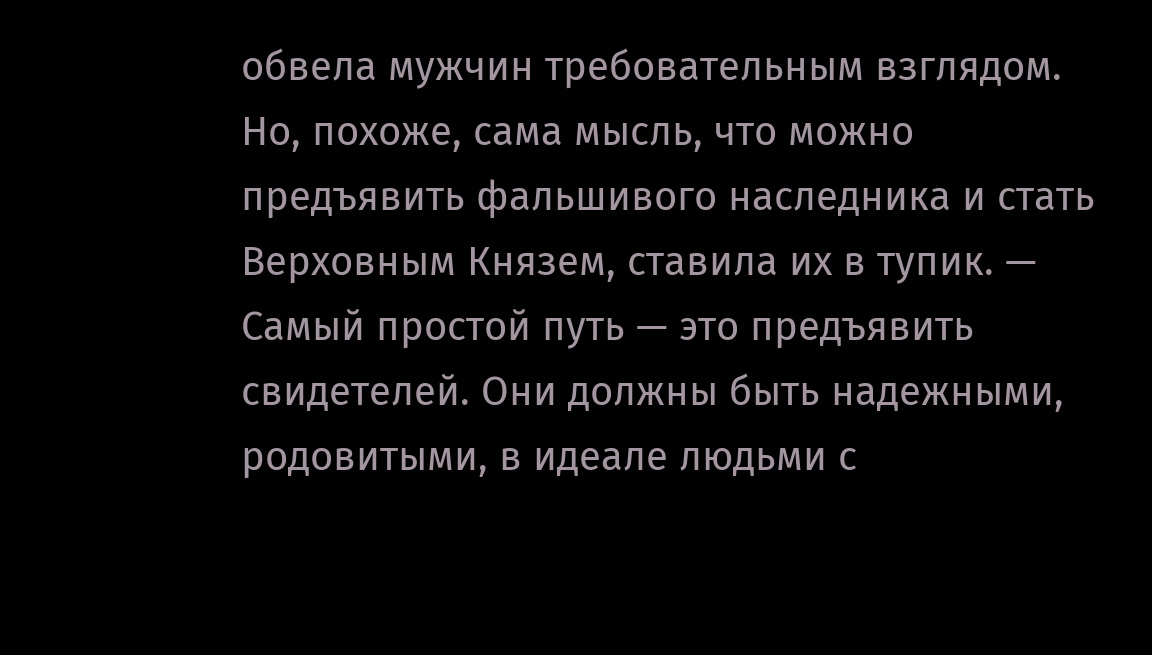обвела мужчин требовательным взглядом. Но, похоже, сама мысль, что можно предъявить фальшивого наследника и стать Верховным Князем, ставила их в тупик. — Самый простой путь — это предъявить свидетелей. Они должны быть надежными, родовитыми, в идеале людьми с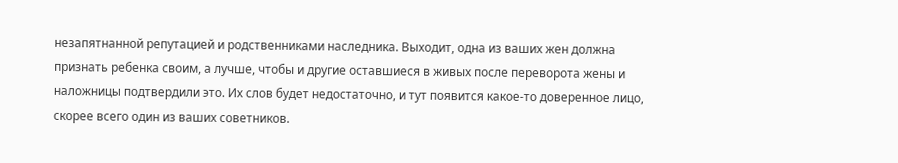незапятнанной репутацией и родственниками наследника. Выходит, одна из ваших жен должна признать ребенка своим, а лучше, чтобы и другие оставшиеся в живых после переворота жены и наложницы подтвердили это. Их слов будет недостаточно, и тут появится какое-то доверенное лицо, скорее всего один из ваших советников.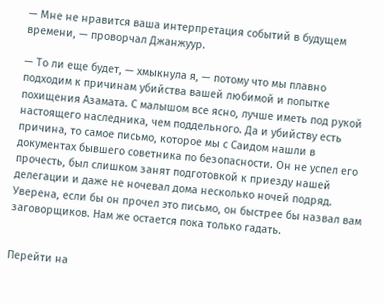— Мне не нравится ваша интерпретация событий в будущем времени, — проворчал Джанжуур.

— То ли еще будет, — хмыкнула я, — потому что мы плавно подходим к причинам убийства вашей любимой и попытке похищения Азамата. С малышом все ясно, лучше иметь под рукой настоящего наследника, чем поддельного. Да и убийству есть причина, то самое письмо, которое мы с Саидом нашли в документах бывшего советника по безопасности. Он не успел его прочесть, был слишком занят подготовкой к приезду нашей делегации и даже не ночевал дома несколько ночей подряд. Уверена, если бы он прочел это письмо, он быстрее бы назвал вам заговорщиков. Нам же остается пока только гадать.


Перейти на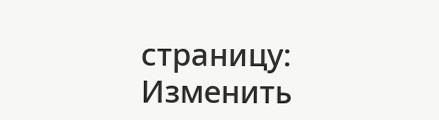страницу:
Изменить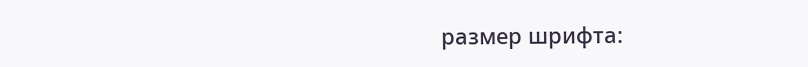размер шрифта: